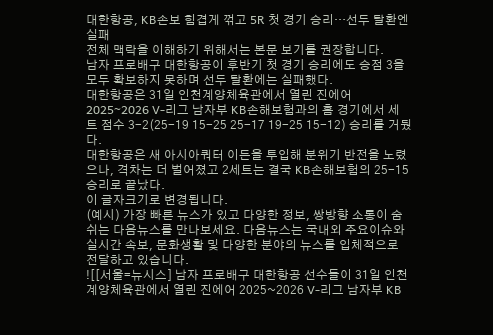대한항공, KB손보 힘겹게 꺾고 5R 첫 경기 승리…선두 탈환엔 실패
전체 맥락을 이해하기 위해서는 본문 보기를 권장합니다.
남자 프로배구 대한항공이 후반기 첫 경기 승리에도 승점 3을 모두 확보하지 못하며 선두 탈환에는 실패했다.
대한항공은 31일 인천계양체육관에서 열린 진에어 2025~2026 V-리그 남자부 KB손해보험과의 홈 경기에서 세트 점수 3-2(25-19 15-25 25-17 19-25 15-12) 승리를 거뒀다.
대한항공은 새 아시아쿼터 이든을 투입해 분위기 반전을 노렸으나, 격차는 더 벌어졌고 2세트는 결국 KB손해보험의 25-15 승리로 끝났다.
이 글자크기로 변경됩니다.
(예시) 가장 빠른 뉴스가 있고 다양한 정보, 쌍방향 소통이 숨쉬는 다음뉴스를 만나보세요. 다음뉴스는 국내외 주요이슈와 실시간 속보, 문화생활 및 다양한 분야의 뉴스를 입체적으로 전달하고 있습니다.
![[서울=뉴시스] 남자 프로배구 대한항공 선수들이 31일 인천계양체육관에서 열린 진에어 2025~2026 V-리그 남자부 KB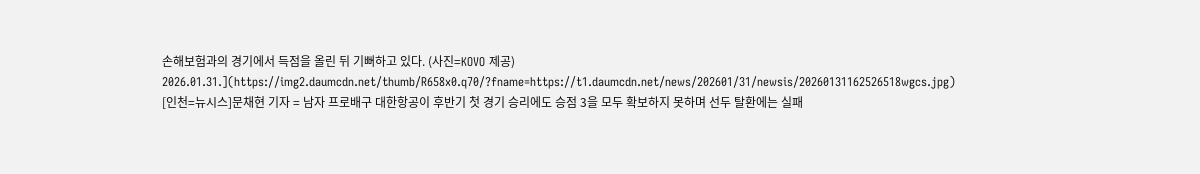손해보험과의 경기에서 득점을 올린 뒤 기뻐하고 있다. (사진=KOVO 제공) 2026.01.31.](https://img2.daumcdn.net/thumb/R658x0.q70/?fname=https://t1.daumcdn.net/news/202601/31/newsis/20260131162526518wgcs.jpg)
[인천=뉴시스]문채현 기자 = 남자 프로배구 대한항공이 후반기 첫 경기 승리에도 승점 3을 모두 확보하지 못하며 선두 탈환에는 실패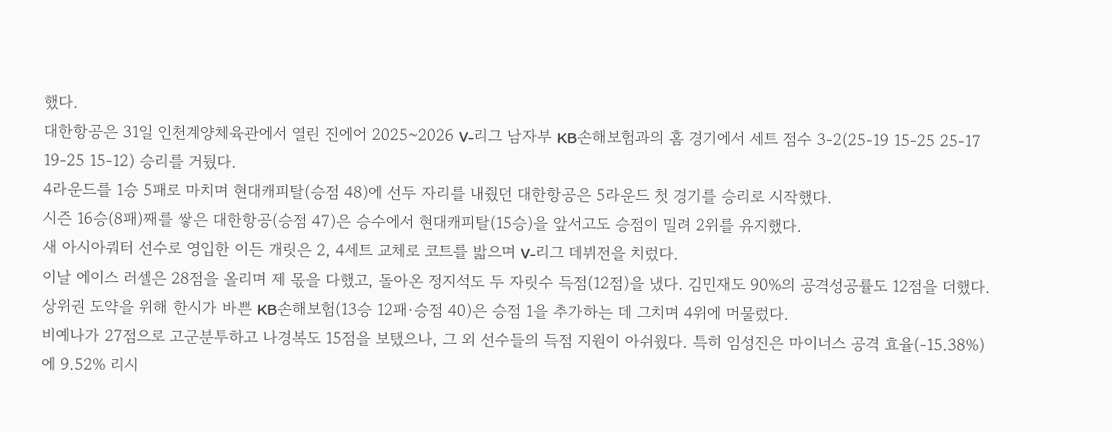했다.
대한항공은 31일 인천계양체육관에서 열린 진에어 2025~2026 V-리그 남자부 KB손해보험과의 홈 경기에서 세트 점수 3-2(25-19 15-25 25-17 19-25 15-12) 승리를 거뒀다.
4라운드를 1승 5패로 마치며 현대캐피탈(승점 48)에 선두 자리를 내줬던 대한항공은 5라운드 첫 경기를 승리로 시작했다.
시즌 16승(8패)째를 쌓은 대한항공(승점 47)은 승수에서 현대캐피탈(15승)을 앞서고도 승점이 밀려 2위를 유지했다.
새 아시아쿼터 선수로 영입한 이든 개릿은 2, 4세트 교체로 코트를 밟으며 V-리그 데뷔전을 치렀다.
이날 에이스 러셀은 28점을 올리며 제 몫을 다했고, 돌아온 정지석도 두 자릿수 득점(12점)을 냈다. 김민재도 90%의 공격성공률도 12점을 더했다.
상위권 도약을 위해 한시가 바쁜 KB손해보험(13승 12패·승점 40)은 승점 1을 추가하는 데 그치며 4위에 머물렀다.
비예나가 27점으로 고군분투하고 나경복도 15점을 보탰으나, 그 외 선수들의 득점 지원이 아쉬웠다. 특히 임성진은 마이너스 공격 효율(-15.38%)에 9.52% 리시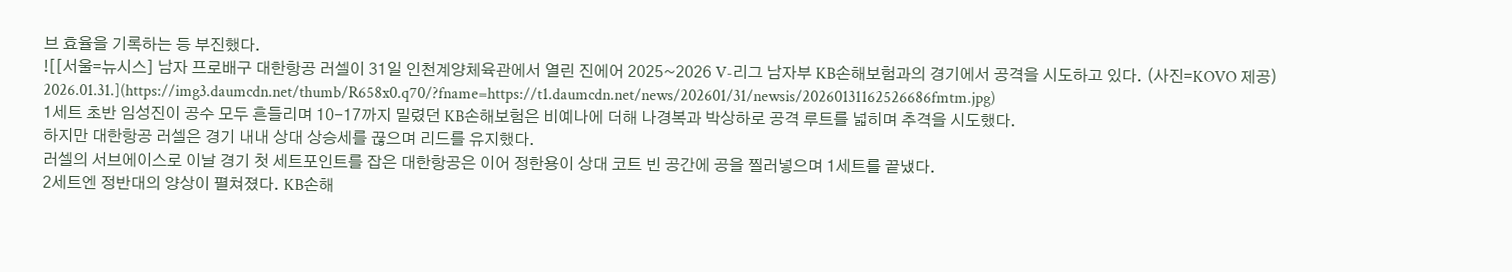브 효율을 기록하는 등 부진했다.
![[서울=뉴시스] 남자 프로배구 대한항공 러셀이 31일 인천계양체육관에서 열린 진에어 2025~2026 V-리그 남자부 KB손해보험과의 경기에서 공격을 시도하고 있다. (사진=KOVO 제공) 2026.01.31.](https://img3.daumcdn.net/thumb/R658x0.q70/?fname=https://t1.daumcdn.net/news/202601/31/newsis/20260131162526686fmtm.jpg)
1세트 초반 임성진이 공수 모두 흔들리며 10-17까지 밀렸던 KB손해보험은 비예나에 더해 나경복과 박상하로 공격 루트를 넓히며 추격을 시도했다.
하지만 대한항공 러셀은 경기 내내 상대 상승세를 끊으며 리드를 유지했다.
러셀의 서브에이스로 이날 경기 첫 세트포인트를 잡은 대한항공은 이어 정한용이 상대 코트 빈 공간에 공을 찔러넣으며 1세트를 끝냈다.
2세트엔 정반대의 양상이 펼쳐졌다. KB손해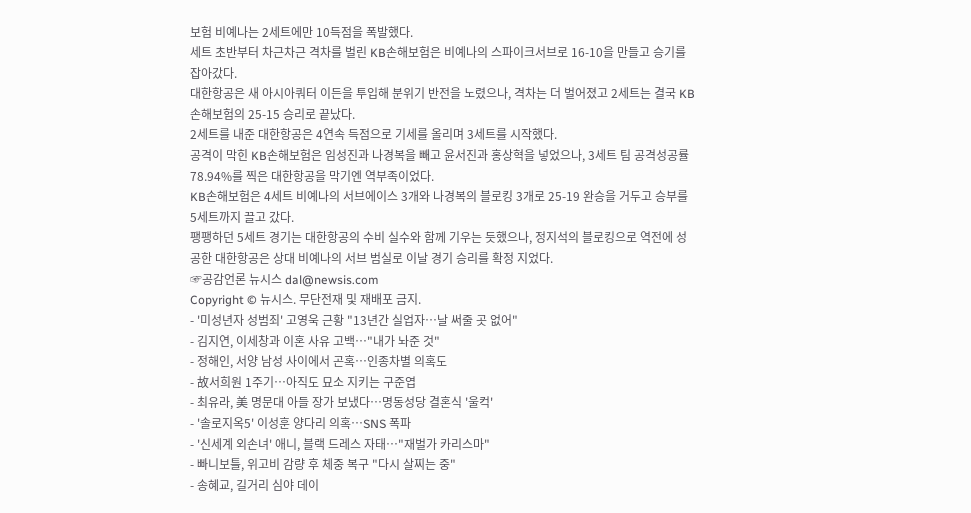보험 비예나는 2세트에만 10득점을 폭발했다.
세트 초반부터 차근차근 격차를 벌린 KB손해보험은 비예나의 스파이크서브로 16-10을 만들고 승기를 잡아갔다.
대한항공은 새 아시아쿼터 이든을 투입해 분위기 반전을 노렸으나, 격차는 더 벌어졌고 2세트는 결국 KB손해보험의 25-15 승리로 끝났다.
2세트를 내준 대한항공은 4연속 득점으로 기세를 올리며 3세트를 시작했다.
공격이 막힌 KB손해보험은 임성진과 나경복을 빼고 윤서진과 홍상혁을 넣었으나, 3세트 팀 공격성공률 78.94%를 찍은 대한항공을 막기엔 역부족이었다.
KB손해보험은 4세트 비예나의 서브에이스 3개와 나경복의 블로킹 3개로 25-19 완승을 거두고 승부를 5세트까지 끌고 갔다.
팽팽하던 5세트 경기는 대한항공의 수비 실수와 함께 기우는 듯했으나, 정지석의 블로킹으로 역전에 성공한 대한항공은 상대 비예나의 서브 범실로 이날 경기 승리를 확정 지었다.
☞공감언론 뉴시스 dal@newsis.com
Copyright © 뉴시스. 무단전재 및 재배포 금지.
- '미성년자 성범죄' 고영욱 근황 "13년간 실업자…날 써줄 곳 없어"
- 김지연, 이세창과 이혼 사유 고백…"내가 놔준 것"
- 정해인, 서양 남성 사이에서 곤혹…인종차별 의혹도
- 故서희원 1주기…아직도 묘소 지키는 구준엽
- 최유라, 美 명문대 아들 장가 보냈다…명동성당 결혼식 '울컥'
- '솔로지옥5' 이성훈 양다리 의혹…SNS 폭파
- '신세계 외손녀' 애니, 블랙 드레스 자태…"재벌가 카리스마"
- 빠니보틀, 위고비 감량 후 체중 복구 "다시 살찌는 중"
- 송혜교, 길거리 심야 데이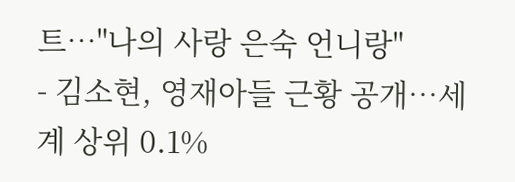트…"나의 사랑 은숙 언니랑"
- 김소현, 영재아들 근황 공개…세계 상위 0.1%